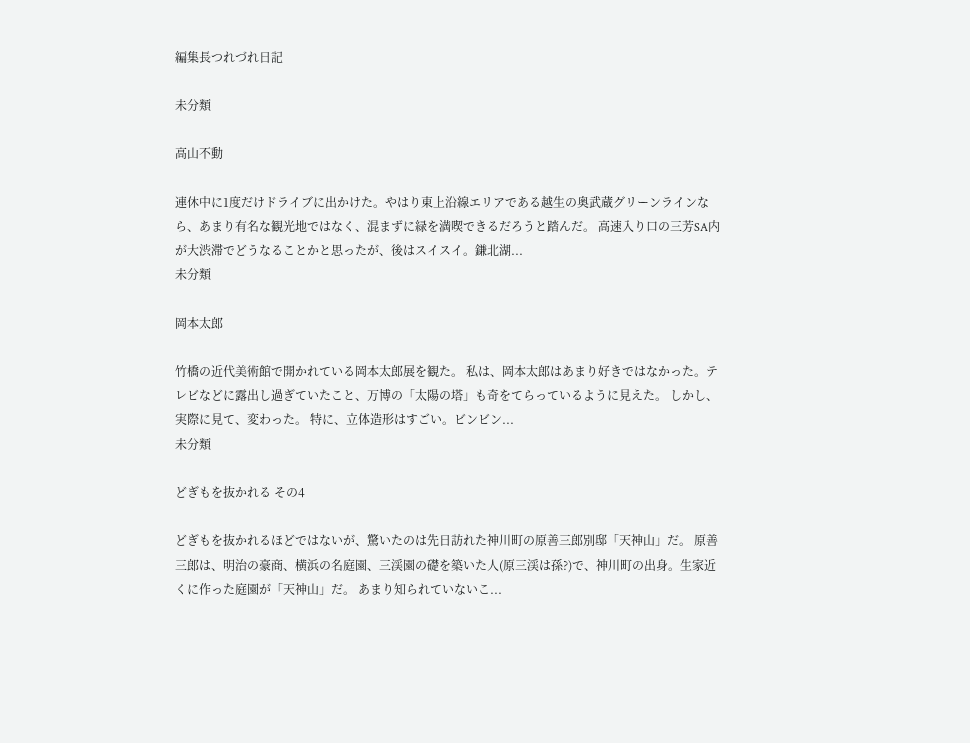編集長つれづれ日記

未分類

高山不動

連休中に1度だけドライブに出かけた。やはり東上沿線エリアである越生の奥武蔵グリーンラインなら、あまり有名な観光地ではなく、混まずに緑を満喫できるだろうと踏んだ。 高速入り口の三芳SA内が大渋滞でどうなることかと思ったが、後はスイスイ。鎌北湖...
未分類

岡本太郎

竹橋の近代美術館で開かれている岡本太郎展を観た。 私は、岡本太郎はあまり好きではなかった。テレビなどに露出し過ぎていたこと、万博の「太陽の塔」も奇をてらっているように見えた。 しかし、実際に見て、変わった。 特に、立体造形はすごい。ビンビン...
未分類

どぎもを抜かれる その4

どぎもを抜かれるほどではないが、驚いたのは先日訪れた神川町の原善三郎別邸「天神山」だ。 原善三郎は、明治の豪商、横浜の名庭園、三渓園の礎を築いた人(原三渓は孫?)で、神川町の出身。生家近くに作った庭園が「天神山」だ。 あまり知られていないこ...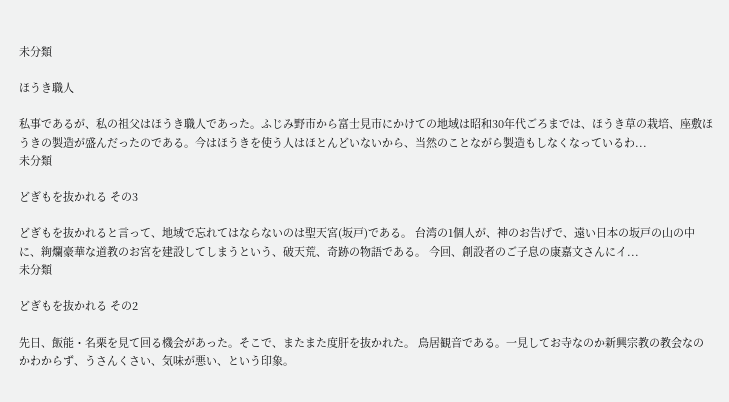未分類

ほうき職人

私事であるが、私の祖父はほうき職人であった。ふじみ野市から富士見市にかけての地域は昭和30年代ごろまでは、ほうき草の栽培、座敷ほうきの製造が盛んだったのである。今はほうきを使う人はほとんどいないから、当然のことながら製造もしなくなっているわ...
未分類

どぎもを抜かれる その3

どぎもを抜かれると言って、地域で忘れてはならないのは聖天宮(坂戸)である。 台湾の1個人が、神のお告げで、遠い日本の坂戸の山の中に、絢爛豪華な道教のお宮を建設してしまうという、破天荒、奇跡の物語である。 今回、創設者のご子息の康嘉文さんにイ...
未分類

どぎもを抜かれる その2

先日、飯能・名栗を見て回る機会があった。そこで、またまた度肝を抜かれた。 鳥居観音である。一見してお寺なのか新興宗教の教会なのかわからず、うさんくさい、気味が悪い、という印象。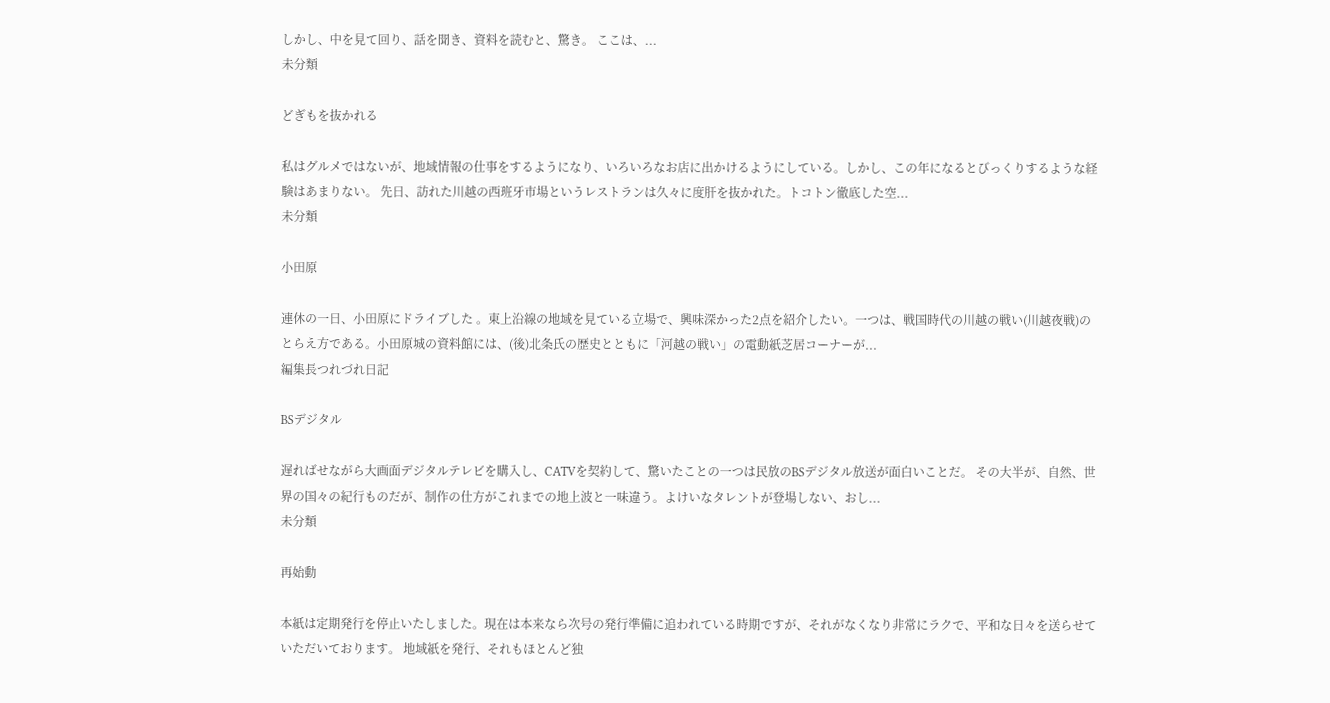しかし、中を見て回り、話を聞き、資料を読むと、驚き。 ここは、...
未分類

どぎもを抜かれる

私はグルメではないが、地域情報の仕事をするようになり、いろいろなお店に出かけるようにしている。しかし、この年になるとびっくりするような経験はあまりない。 先日、訪れた川越の西班牙市場というレストランは久々に度肝を抜かれた。トコトン徹底した空...
未分類

小田原

連休の一日、小田原にドライブした 。東上沿線の地域を見ている立場で、興味深かった2点を紹介したい。一つは、戦国時代の川越の戦い(川越夜戦)のとらえ方である。小田原城の資料館には、(後)北条氏の歴史とともに「河越の戦い」の電動紙芝居コーナーが...
編集長つれづれ日記

BSデジタル

遅ればせながら大画面デジタルテレビを購入し、CATVを契約して、驚いたことの一つは民放のBSデジタル放送が面白いことだ。 その大半が、自然、世界の国々の紀行ものだが、制作の仕方がこれまでの地上波と一味違う。よけいなタレントが登場しない、おし...
未分類

再始動

本紙は定期発行を停止いたしました。現在は本来なら次号の発行準備に追われている時期ですが、それがなくなり非常にラクで、平和な日々を送らせていただいております。 地域紙を発行、それもほとんど独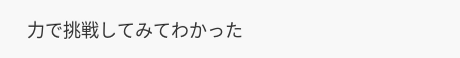力で挑戦してみてわかった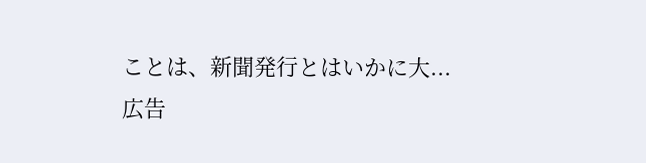ことは、新聞発行とはいかに大...
広告